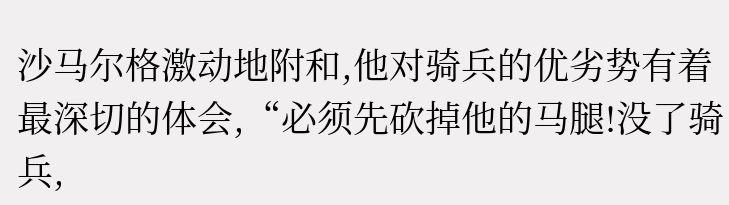沙马尔格激动地附和,他对骑兵的优劣势有着最深切的体会,“必须先砍掉他的马腿!没了骑兵,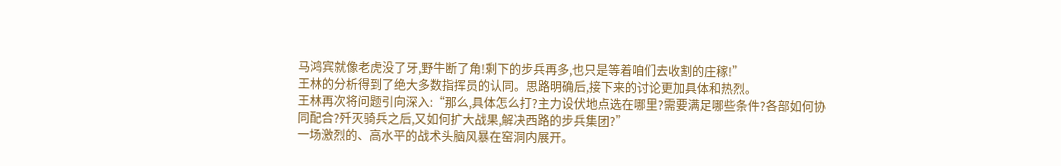马鸿宾就像老虎没了牙,野牛断了角!剩下的步兵再多,也只是等着咱们去收割的庄稼!”
王林的分析得到了绝大多数指挥员的认同。思路明确后,接下来的讨论更加具体和热烈。
王林再次将问题引向深入:“那么,具体怎么打?主力设伏地点选在哪里?需要满足哪些条件?各部如何协同配合?歼灭骑兵之后,又如何扩大战果,解决西路的步兵集团?”
一场激烈的、高水平的战术头脑风暴在窑洞内展开。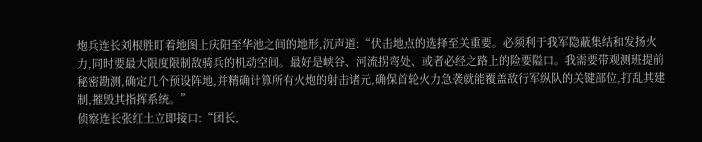炮兵连长刘根胜盯着地图上庆阳至华池之间的地形,沉声道:“伏击地点的选择至关重要。必须利于我军隐蔽集结和发扬火力,同时要最大限度限制敌骑兵的机动空间。最好是峡谷、河流拐弯处、或者必经之路上的险要隘口。我需要带观测班提前秘密勘测,确定几个预设阵地,并精确计算所有火炮的射击诸元,确保首轮火力急袭就能覆盖敌行军纵队的关键部位,打乱其建制,摧毁其指挥系统。”
侦察连长张红土立即接口:“团长,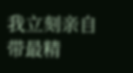我立刻亲自带最精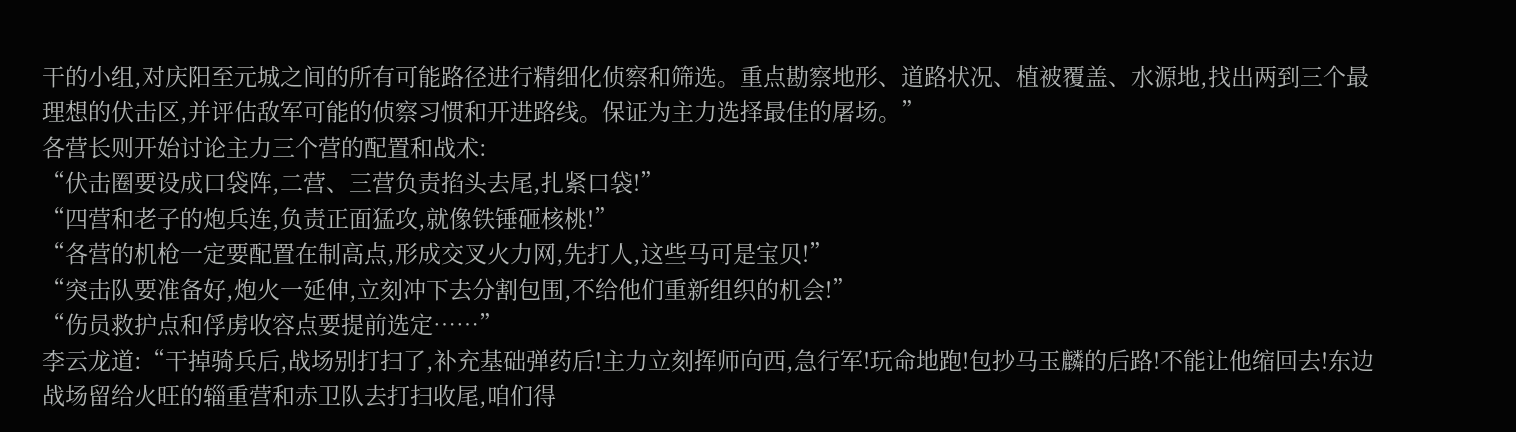干的小组,对庆阳至元城之间的所有可能路径进行精细化侦察和筛选。重点勘察地形、道路状况、植被覆盖、水源地,找出两到三个最理想的伏击区,并评估敌军可能的侦察习惯和开进路线。保证为主力选择最佳的屠场。”
各营长则开始讨论主力三个营的配置和战术:
“伏击圈要设成口袋阵,二营、三营负责掐头去尾,扎紧口袋!”
“四营和老子的炮兵连,负责正面猛攻,就像铁锤砸核桃!”
“各营的机枪一定要配置在制高点,形成交叉火力网,先打人,这些马可是宝贝!”
“突击队要准备好,炮火一延伸,立刻冲下去分割包围,不给他们重新组织的机会!”
“伤员救护点和俘虏收容点要提前选定……”
李云龙道:“干掉骑兵后,战场别打扫了,补充基础弹药后!主力立刻挥师向西,急行军!玩命地跑!包抄马玉麟的后路!不能让他缩回去!东边战场留给火旺的辎重营和赤卫队去打扫收尾,咱们得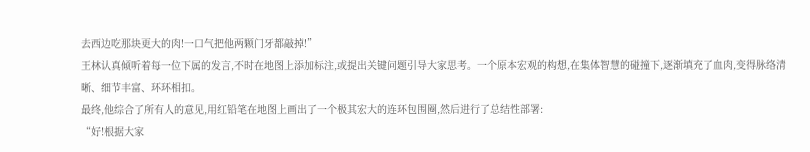去西边吃那块更大的肉!一口气把他两颗门牙都敲掉!”
王林认真倾听着每一位下属的发言,不时在地图上添加标注,或提出关键问题引导大家思考。一个原本宏观的构想,在集体智慧的碰撞下,逐渐填充了血肉,变得脉络清晰、细节丰富、环环相扣。
最终,他综合了所有人的意见,用红铅笔在地图上画出了一个极其宏大的连环包围圈,然后进行了总结性部署:
“好!根据大家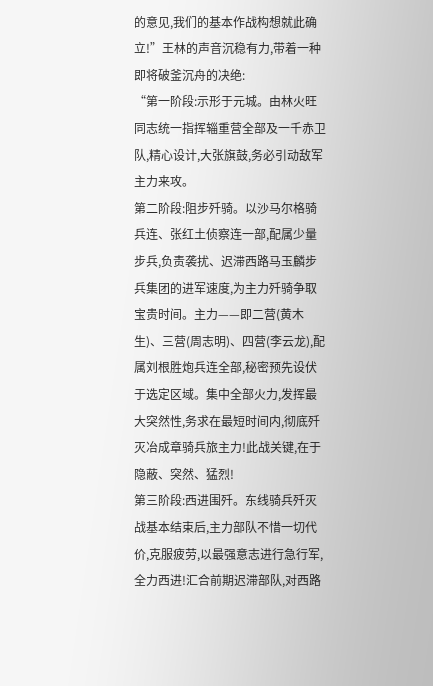的意见,我们的基本作战构想就此确立!”王林的声音沉稳有力,带着一种即将破釜沉舟的决绝:
“第一阶段:示形于元城。由林火旺同志统一指挥辎重营全部及一千赤卫队,精心设计,大张旗鼓,务必引动敌军主力来攻。
第二阶段:阻步歼骑。以沙马尔格骑兵连、张红土侦察连一部,配属少量步兵,负责袭扰、迟滞西路马玉麟步兵集团的进军速度,为主力歼骑争取宝贵时间。主力——即二营(黄木生)、三营(周志明)、四营(李云龙),配属刘根胜炮兵连全部,秘密预先设伏于选定区域。集中全部火力,发挥最大突然性,务求在最短时间内,彻底歼灭冶成章骑兵旅主力!此战关键,在于隐蔽、突然、猛烈!
第三阶段:西进围歼。东线骑兵歼灭战基本结束后,主力部队不惜一切代价,克服疲劳,以最强意志进行急行军,全力西进!汇合前期迟滞部队,对西路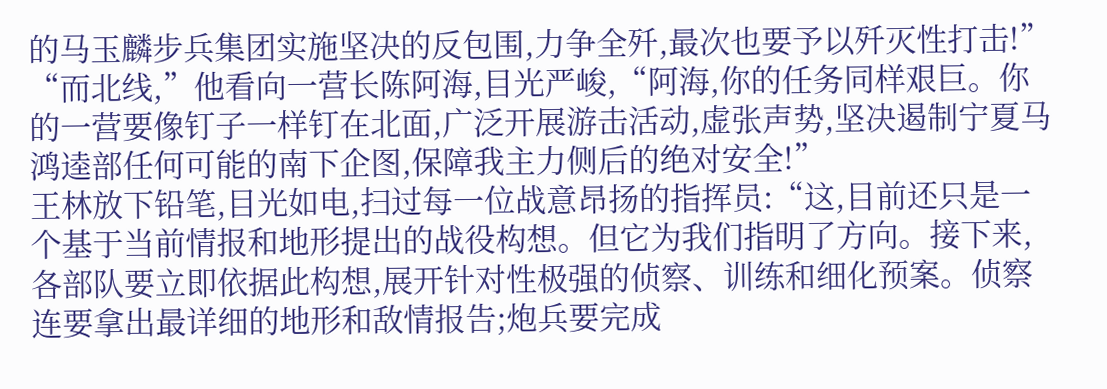的马玉麟步兵集团实施坚决的反包围,力争全歼,最次也要予以歼灭性打击!”
“而北线,”他看向一营长陈阿海,目光严峻,“阿海,你的任务同样艰巨。你的一营要像钉子一样钉在北面,广泛开展游击活动,虚张声势,坚决遏制宁夏马鸿逵部任何可能的南下企图,保障我主力侧后的绝对安全!”
王林放下铅笔,目光如电,扫过每一位战意昂扬的指挥员:“这,目前还只是一个基于当前情报和地形提出的战役构想。但它为我们指明了方向。接下来,各部队要立即依据此构想,展开针对性极强的侦察、训练和细化预案。侦察连要拿出最详细的地形和敌情报告;炮兵要完成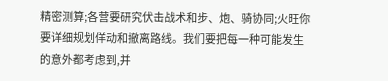精密测算;各营要研究伏击战术和步、炮、骑协同;火旺你要详细规划佯动和撤离路线。我们要把每一种可能发生的意外都考虑到,并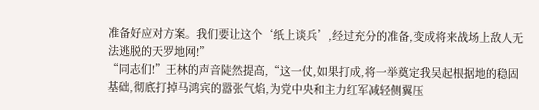准备好应对方案。我们要让这个‘纸上谈兵’,经过充分的准备,变成将来战场上敌人无法逃脱的天罗地网!”
“同志们!”王林的声音陡然提高,“这一仗,如果打成,将一举奠定我吴起根据地的稳固基础,彻底打掉马鸿宾的嚣张气焰,为党中央和主力红军减轻侧翼压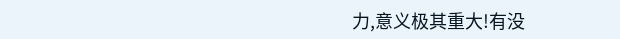力,意义极其重大!有没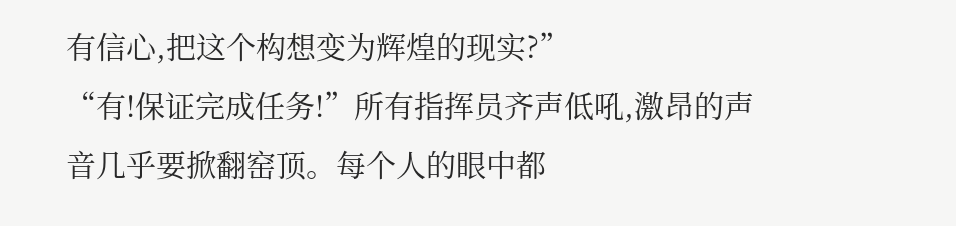有信心,把这个构想变为辉煌的现实?”
“有!保证完成任务!”所有指挥员齐声低吼,激昂的声音几乎要掀翻窑顶。每个人的眼中都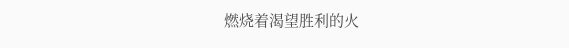燃烧着渴望胜利的火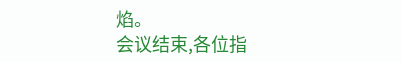焰。
会议结束,各位指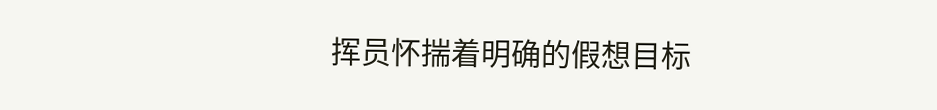挥员怀揣着明确的假想目标